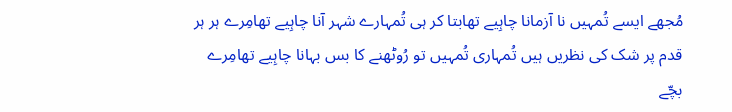مُجھے ایسے تُمہیں نا آزمانا چاہِیے تھابتا کر ہی تُمہارے شہر آنا چاہِیے تھامِرے ہر ہر قدم پر شک کی نظریں ہیں تُمہاری تُمہیں تو رُوٹھنے کا بس بہانا چاہِیے تھامِرے بچّے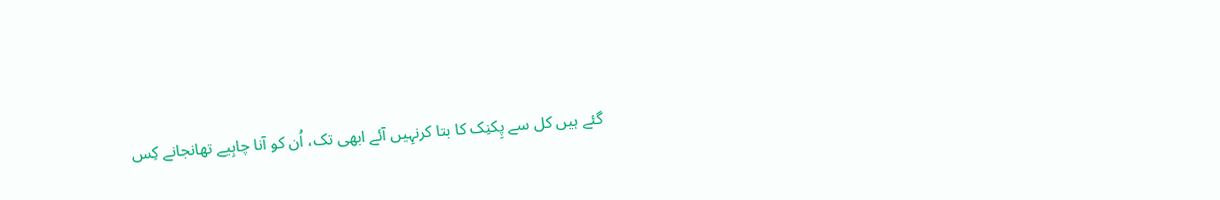گئے ہیں کل سے پِکنِک کا بتا کرنہِیں آئے ابھی تک، اُن کو آنا چاہِیے تھانجانے کِس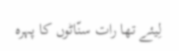لِیئے تھا رات سنّاٹوں کا پہرہ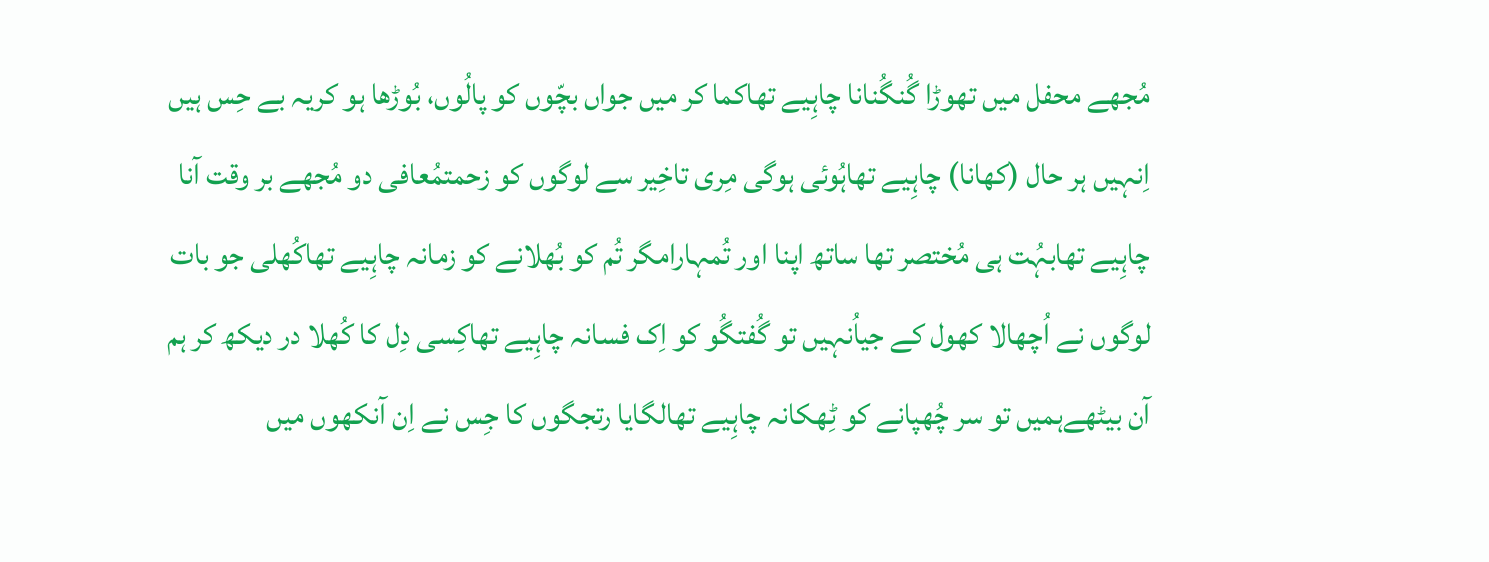مُجھے محفل میں تھوڑا گُنگُنانا چاہِیے تھاکما کر میں جواں بچّوں کو پالُوں، بُوڑھا ہو کریہ بے حِس ہیں اِنہیں ہر حال (کھانا) چاہِیے تھاہُوئی ہوگی مِری تاخِیر سے لوگوں کو زحمتمُعافی دو مُجھے بر وقت آنا چاہِیے تھابہُت ہی مُختصر تھا ساتھ اپنا اور تُمہارامگر تُم کو بُھلانے کو زمانہ چاہِیے تھاکُھلی جو بات لوگوں نے اُچھالا کھول کے جیاُنہیں تو گُفتگُو کو اِک فسانہ چاہِیے تھاکِسی دِل کا کُھلا در دیکھ کر ہم آن بیٹھےہمیں تو سر چُھپانے کو ٹِھکانہ چاہِیے تھالگایا رتجگوں کا جِس نے اِن آنکھوں میں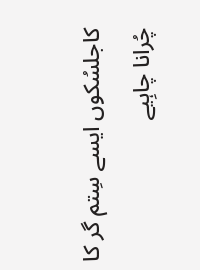کاجلسُکوں ایسے سِتم گر کا چُرانا چاہِیے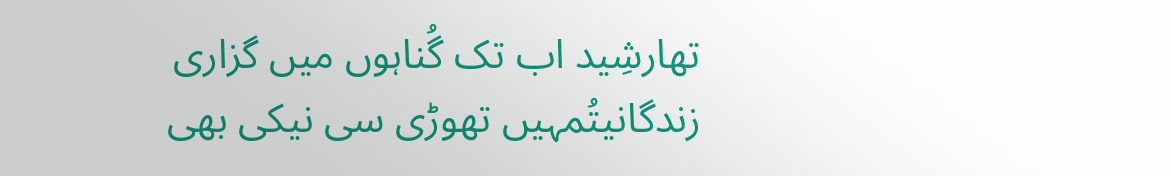تھارشِید اب تک گُناہوں میں گزاری زندگانیتُمہیں تھوڑی سی نیکی بھی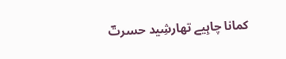کمانا چاہِیے تھارشِید حسرتؔ